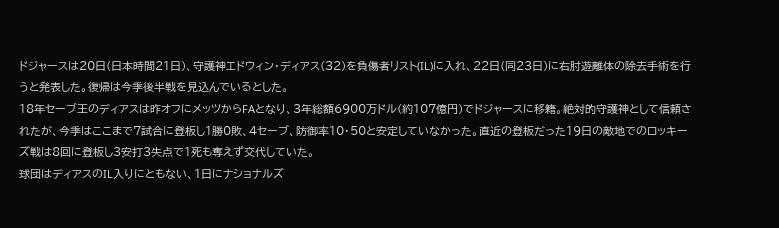ドジャースは20日(日本時間21日)、守護神エドウィン・ディアス(32)を負傷者リスト(IL)に入れ、22日(同23日)に右肘遊離体の除去手術を行うと発表した。復帰は今季後半戦を見込んでいるとした。
18年セーブ王のディアスは昨オフにメッツからFAとなり、3年総額6900万ドル(約107億円)でドジャースに移籍。絶対的守護神として信頼されたが、今季はここまで7試合に登板し1勝0敗、4セーブ、防御率10・50と安定していなかった。直近の登板だった19日の敵地でのロッキーズ戦は8回に登板し3安打3失点で1死も奪えず交代していた。
球団はディアスのIL入りにともない、1日にナショナルズ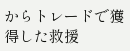からトレードで獲得した救援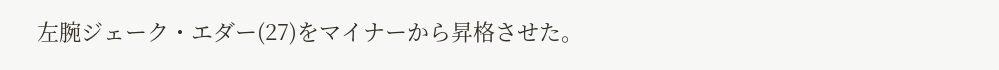左腕ジェーク・エダー(27)をマイナーから昇格させた。